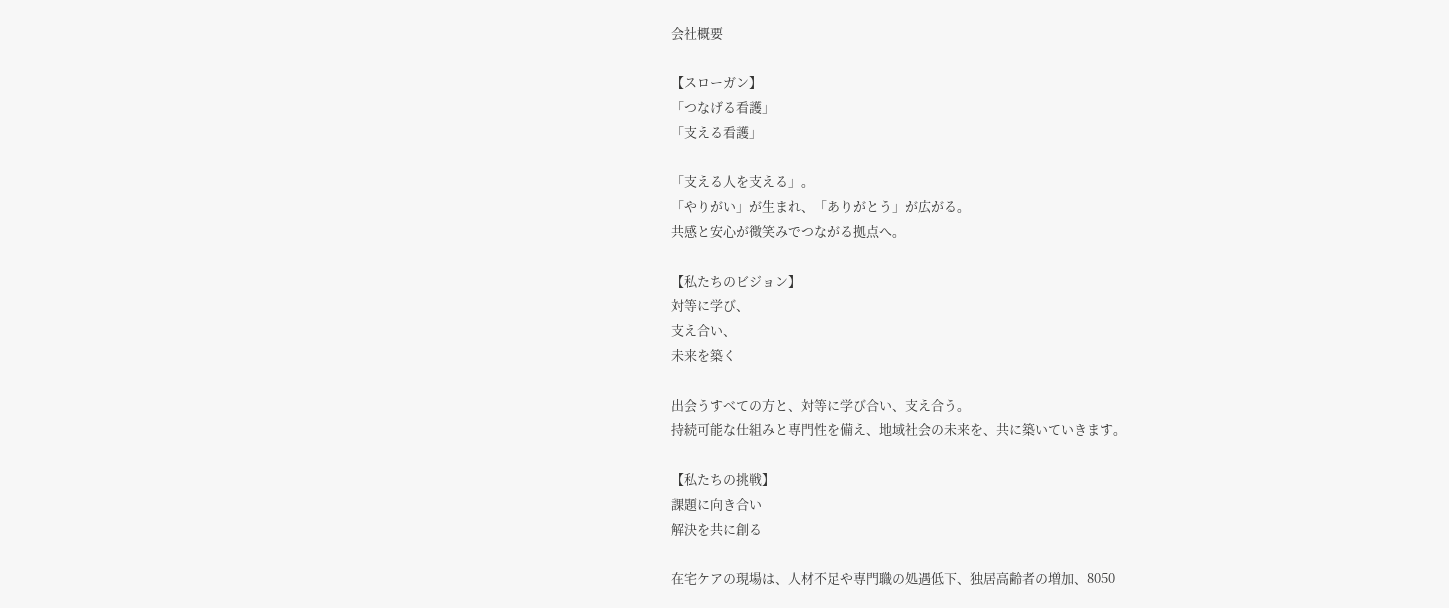会社概要

【スローガン】
「つなげる看護」
「支える看護」

「支える人を支える」。
「やりがい」が生まれ、「ありがとう」が広がる。
共感と安心が微笑みでつながる拠点へ。

【私たちのビジョン】
対等に学び、
支え合い、
未来を築く

出会うすべての方と、対等に学び合い、支え合う。
持続可能な仕組みと専門性を備え、地域社会の未来を、共に築いていきます。

【私たちの挑戦】
課題に向き合い
解決を共に創る

在宅ケアの現場は、人材不足や専門職の処遇低下、独居高齢者の増加、8050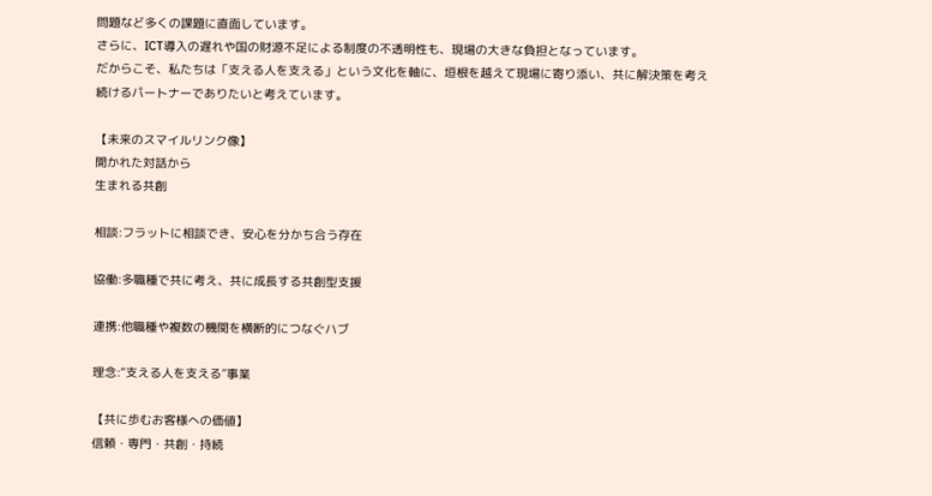問題など多くの課題に直面しています。
さらに、ICT導入の遅れや国の財源不足による制度の不透明性も、現場の大きな負担となっています。
だからこそ、私たちは「支える人を支える」という文化を軸に、垣根を越えて現場に寄り添い、共に解決策を考え続けるパートナーでありたいと考えています。

【未来のスマイルリンク像】
開かれた対話から
生まれる共創

相談:フラットに相談でき、安心を分かち合う存在

協働:多職種で共に考え、共に成長する共創型支援

連携:他職種や複数の機関を横断的につなぐハブ

理念:“支える人を支える”事業

【共に歩むお客様への価値】
信頼・専門・共創・持続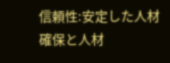信頼性:安定した人材確保と人材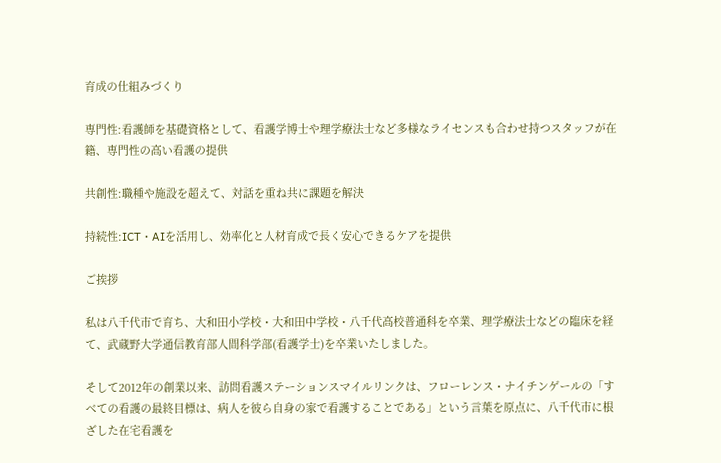育成の仕組みづくり

専門性:看護師を基礎資格として、看護学博士や理学療法士など多様なライセンスも合わせ持つスタッフが在籍、専門性の高い看護の提供

共創性:職種や施設を超えて、対話を重ね共に課題を解決

持続性:ICT・AIを活用し、効率化と人材育成で長く安心できるケアを提供

ご挨拶

私は八千代市で育ち、大和田小学校・大和田中学校・八千代高校普通科を卒業、理学療法士などの臨床を経て、武蔵野大学通信教育部人間科学部(看護学士)を卒業いたしました。

そして2012年の創業以来、訪問看護ステーションスマイルリンクは、フローレンス・ナイチンゲールの「すべての看護の最終目標は、病人を彼ら自身の家で看護することである」という言葉を原点に、八千代市に根ざした在宅看護を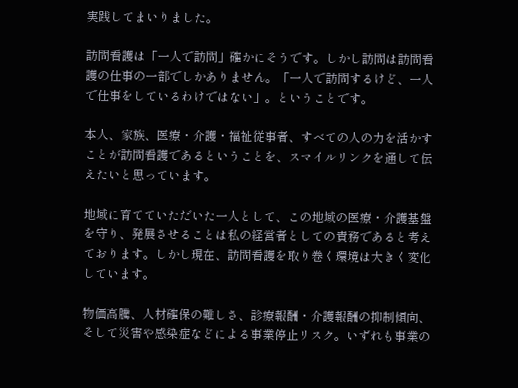実践してまいりました。

訪問看護は「一人で訪問」確かにそうです。しかし訪問は訪問看護の仕事の一部でしかありません。「一人で訪問するけど、一人で仕事をしているわけではない」。ということです。

本人、家族、医療・介護・福祉従事者、すべての人の力を活かすことが訪問看護であるということを、スマイルリンクを通して伝えたいと思っています。

地域に育てていただいた一人として、この地域の医療・介護基盤を守り、発展させることは私の経営者としての責務であると考えております。しかし現在、訪問看護を取り巻く環境は大きく変化しています。

物価高騰、人材確保の難しさ、診療報酬・介護報酬の抑制傾向、そして災害や感染症などによる事業停止リスク。いずれも事業の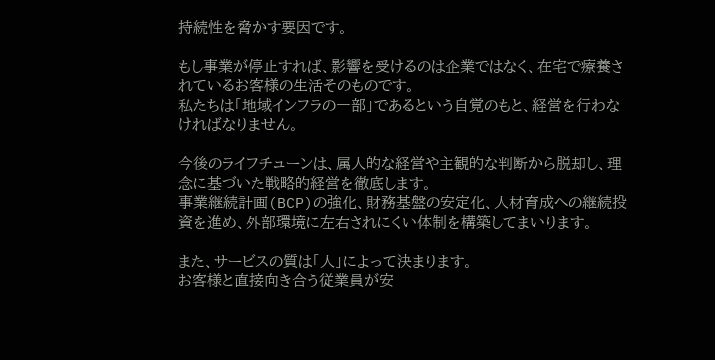持続性を脅かす要因です。

もし事業が停止すれば、影響を受けるのは企業ではなく、在宅で療養されているお客様の生活そのものです。
私たちは「地域インフラの一部」であるという自覚のもと、経営を行わなければなりません。

今後のライフチューンは、属人的な経営や主観的な判断から脱却し、理念に基づいた戦略的経営を徹底します。
事業継続計画(BCP)の強化、財務基盤の安定化、人材育成への継続投資を進め、外部環境に左右されにくい体制を構築してまいります。

また、サービスの質は「人」によって決まります。
お客様と直接向き合う従業員が安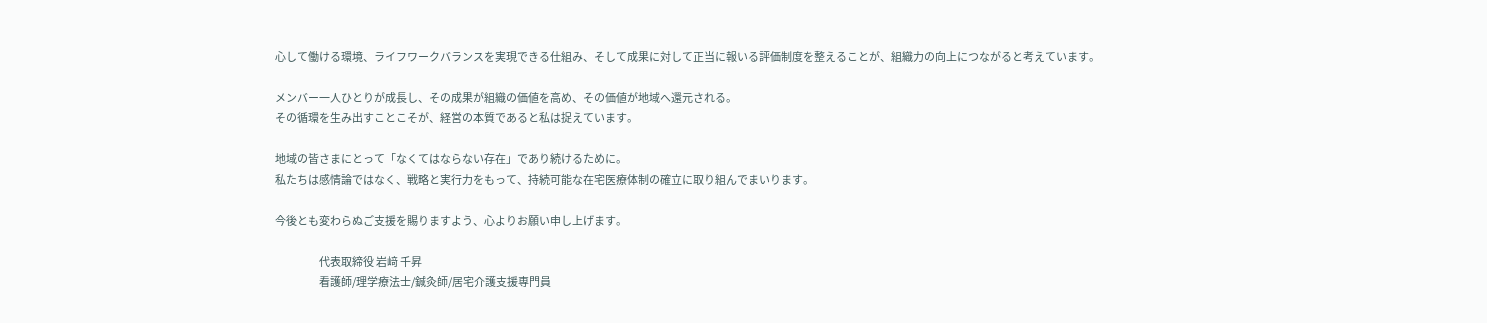心して働ける環境、ライフワークバランスを実現できる仕組み、そして成果に対して正当に報いる評価制度を整えることが、組織力の向上につながると考えています。

メンバー一人ひとりが成長し、その成果が組織の価値を高め、その価値が地域へ還元される。
その循環を生み出すことこそが、経営の本質であると私は捉えています。

地域の皆さまにとって「なくてはならない存在」であり続けるために。
私たちは感情論ではなく、戦略と実行力をもって、持続可能な在宅医療体制の確立に取り組んでまいります。

今後とも変わらぬご支援を賜りますよう、心よりお願い申し上げます。

                      代表取締役 岩﨑 千昇
                      看護師/理学療法士/鍼灸師/居宅介護支援専門員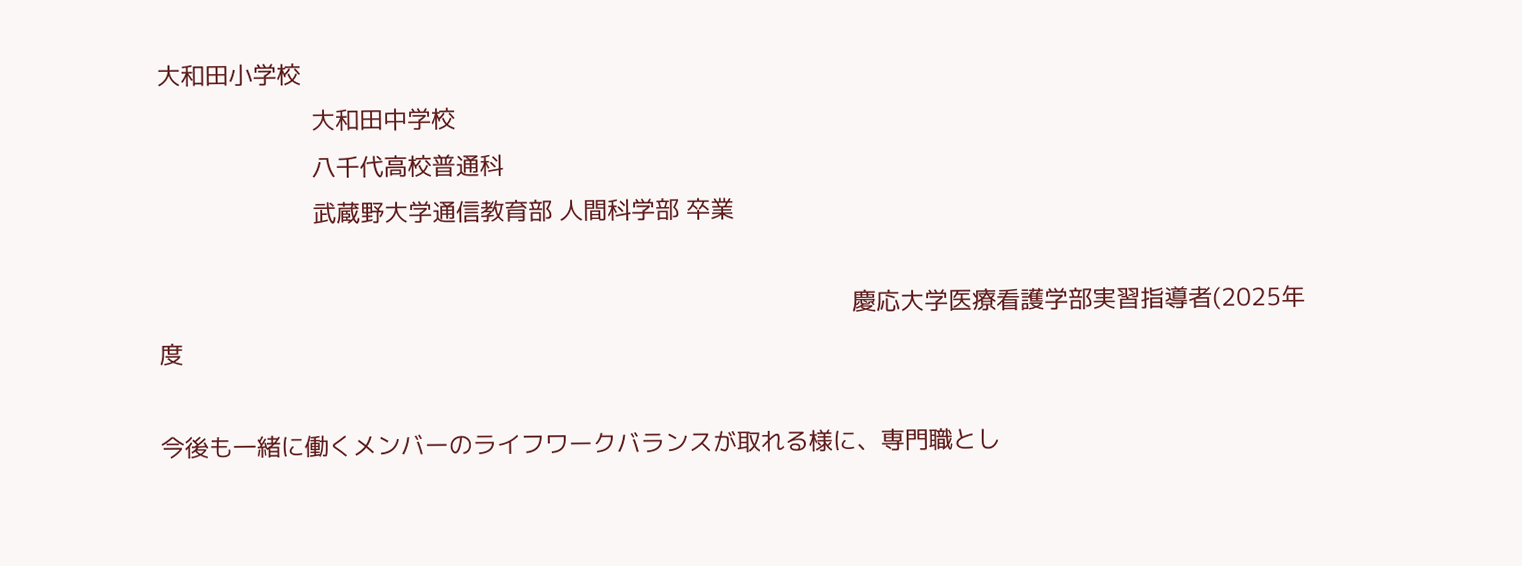大和田小学校
                      大和田中学校
                      八千代高校普通科
                      武蔵野大学通信教育部 人間科学部 卒業

                                                                                                   慶応大学医療看護学部実習指導者(2025年度

今後も一緒に働くメンバーのライフワークバランスが取れる様に、専門職とし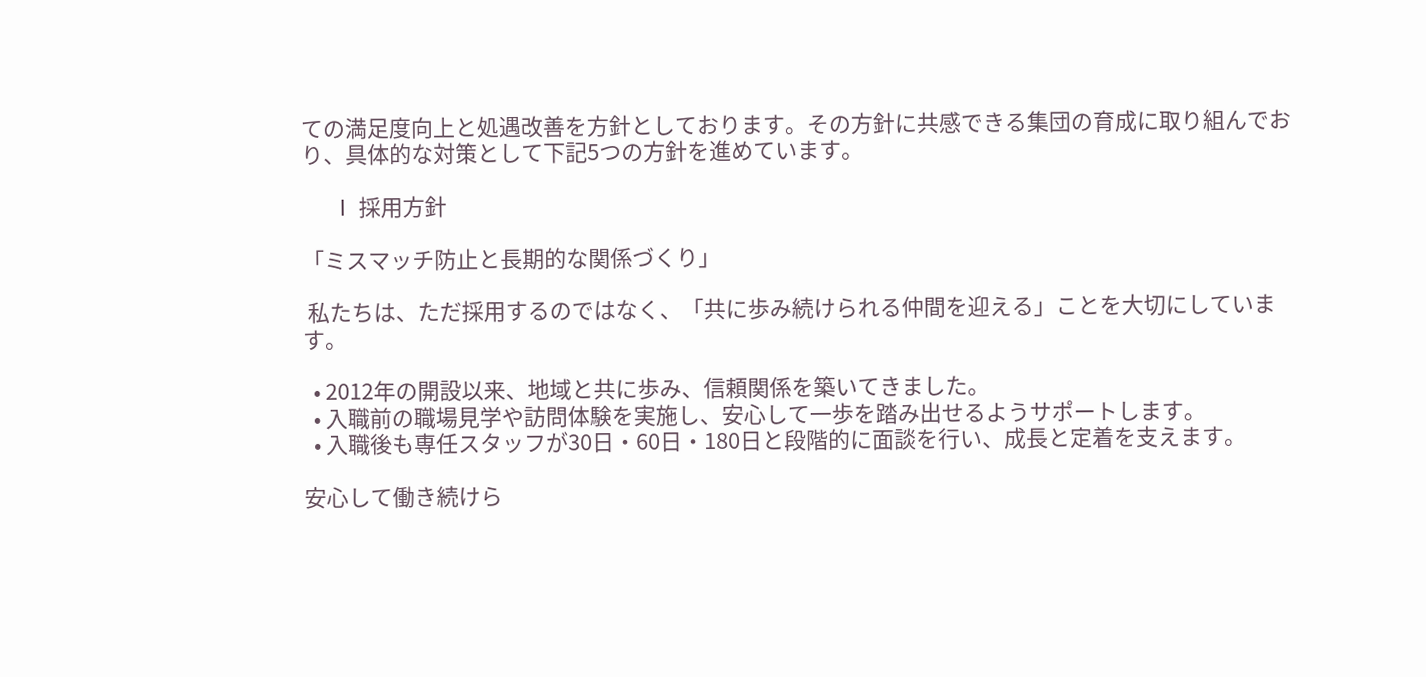ての満足度向上と処遇改善を方針としております。その方針に共感できる集団の育成に取り組んでおり、具体的な対策として下記5つの方針を進めています。

      Ⅰ 採用方針

「ミスマッチ防止と長期的な関係づくり」

 私たちは、ただ採用するのではなく、「共に歩み続けられる仲間を迎える」ことを大切にしています。

  • 2012年の開設以来、地域と共に歩み、信頼関係を築いてきました。
  • 入職前の職場見学や訪問体験を実施し、安心して一歩を踏み出せるようサポートします。
  • 入職後も専任スタッフが30日・60日・180日と段階的に面談を行い、成長と定着を支えます。

安心して働き続けら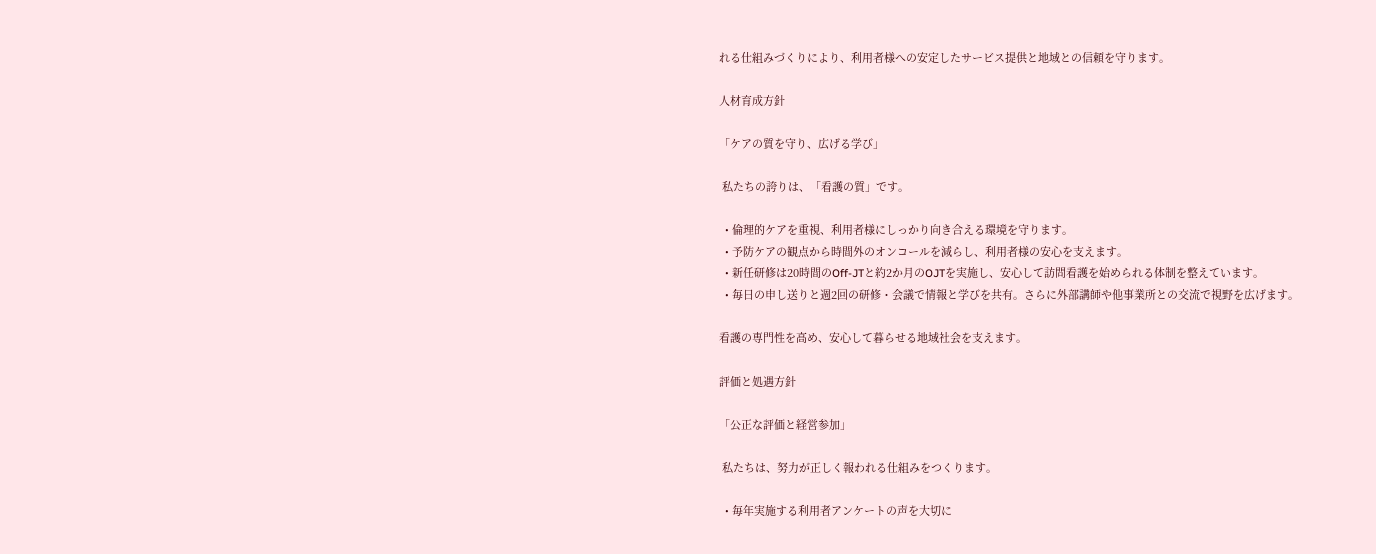れる仕組みづくりにより、利用者様への安定したサービス提供と地域との信頼を守ります。

人材育成方針

「ケアの質を守り、広げる学び」

 私たちの誇りは、「看護の質」です。

  • 倫理的ケアを重視、利用者様にしっかり向き合える環境を守ります。
  • 予防ケアの観点から時間外のオンコールを減らし、利用者様の安心を支えます。
  • 新任研修は20時間のOff-JTと約2か月のOJTを実施し、安心して訪問看護を始められる体制を整えています。
  • 毎日の申し送りと週2回の研修・会議で情報と学びを共有。さらに外部講師や他事業所との交流で視野を広げます。

看護の専門性を高め、安心して暮らせる地域社会を支えます。

評価と処遇方針

「公正な評価と経営参加」

 私たちは、努力が正しく報われる仕組みをつくります。

  • 毎年実施する利用者アンケートの声を大切に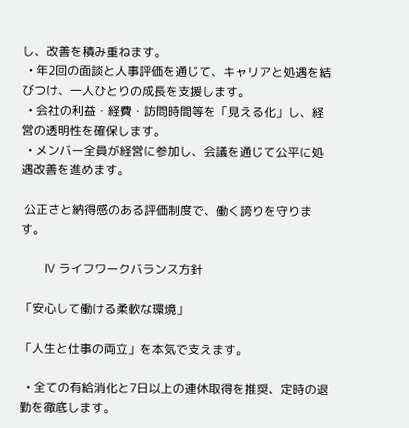し、改善を積み重ねます。
  • 年2回の面談と人事評価を通じて、キャリアと処遇を結びつけ、一人ひとりの成長を支援します。
  • 会社の利益・経費・訪問時間等を「見える化」し、経営の透明性を確保します。
  • メンバー全員が経営に参加し、会議を通じて公平に処遇改善を進めます。

 公正さと納得感のある評価制度で、働く誇りを守ります。

        Ⅳ ライフワークバランス方針

「安心して働ける柔軟な環境」

「人生と仕事の両立」を本気で支えます。

  • 全ての有給消化と7日以上の連休取得を推奨、定時の退勤を徹底します。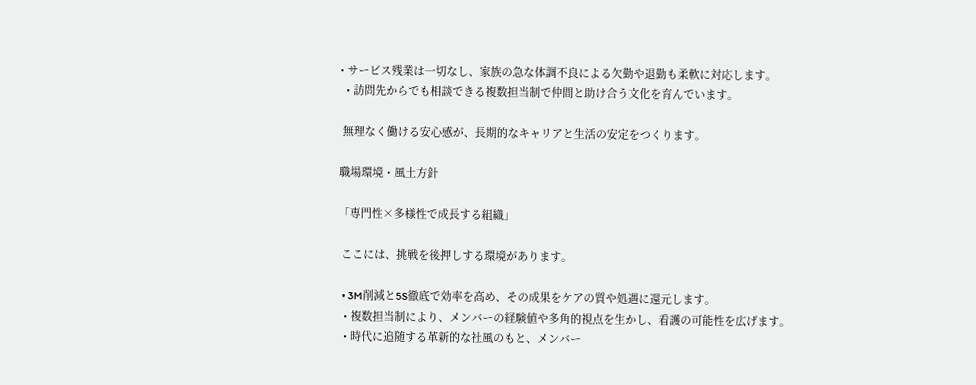• サービス残業は一切なし、家族の急な体調不良による欠勤や退勤も柔軟に対応します。
  • 訪問先からでも相談できる複数担当制で仲間と助け合う文化を育んでいます。

 無理なく働ける安心感が、長期的なキャリアと生活の安定をつくります。

職場環境・風土方針

「専門性×多様性で成長する組織」

 ここには、挑戦を後押しする環境があります。

  • 3M削減と5S徹底で効率を高め、その成果をケアの質や処遇に還元します。
  • 複数担当制により、メンバーの経験値や多角的視点を生かし、看護の可能性を広げます。
  • 時代に追随する革新的な社風のもと、メンバー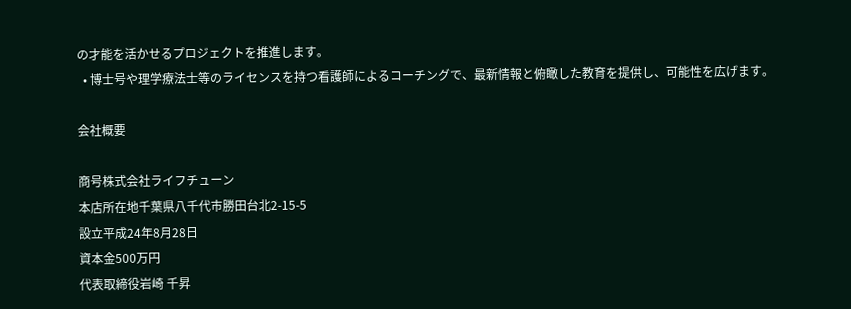の才能を活かせるプロジェクトを推進します。
  • 博士号や理学療法士等のライセンスを持つ看護師によるコーチングで、最新情報と俯瞰した教育を提供し、可能性を広げます。

会社概要

商号株式会社ライフチューン
本店所在地千葉県八千代市勝田台北2-15-5
設立平成24年8月28日
資本金500万円
代表取締役岩崎 千昇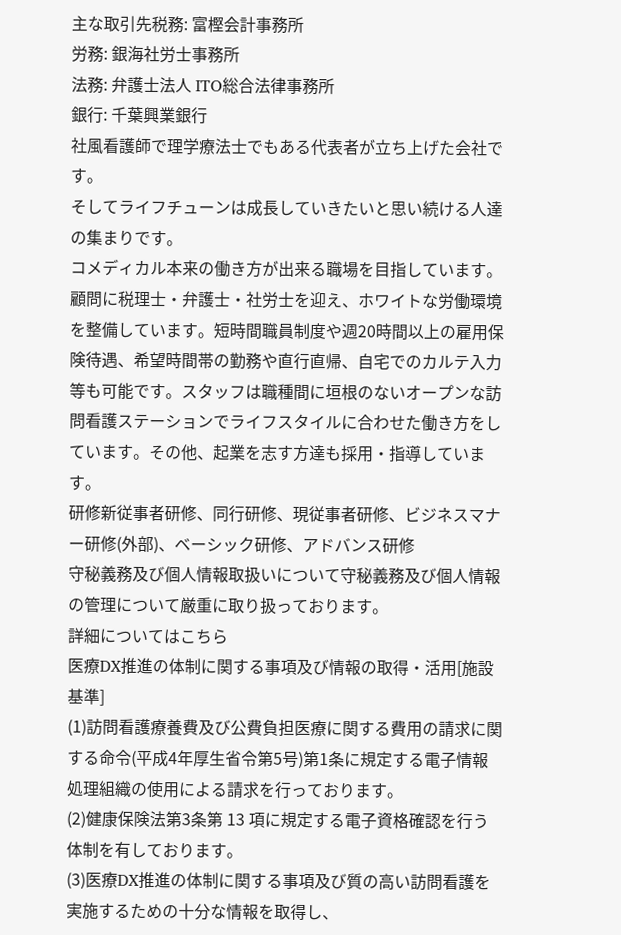主な取引先税務: 富樫会計事務所
労務: 銀海社労士事務所
法務: 弁護士法人 ITO総合法律事務所
銀行: 千葉興業銀行
社風看護師で理学療法士でもある代表者が立ち上げた会社です。
そしてライフチューンは成長していきたいと思い続ける人達の集まりです。
コメディカル本来の働き方が出来る職場を目指しています。
顧問に税理士・弁護士・社労士を迎え、ホワイトな労働環境を整備しています。短時間職員制度や週20時間以上の雇用保険待遇、希望時間帯の勤務や直行直帰、自宅でのカルテ入力等も可能です。スタッフは職種間に垣根のないオープンな訪問看護ステーションでライフスタイルに合わせた働き方をしています。その他、起業を志す方達も採用・指導しています。
研修新従事者研修、同行研修、現従事者研修、ビジネスマナー研修(外部)、ベーシック研修、アドバンス研修
守秘義務及び個人情報取扱いについて守秘義務及び個人情報の管理について厳重に取り扱っております。
詳細についてはこちら
医療DX推進の体制に関する事項及び情報の取得・活用[施設基準]
(1)訪問看護療養費及び公費負担医療に関する費用の請求に関する命令(平成4年厚生省令第5号)第1条に規定する電子情報処理組織の使用による請求を行っております。
(2)健康保険法第3条第 13 項に規定する電子資格確認を行う体制を有しております。
(3)医療DX推進の体制に関する事項及び質の高い訪問看護を実施するための十分な情報を取得し、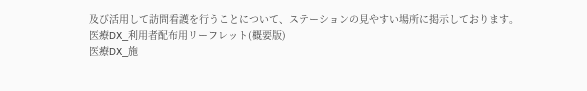及び活用して訪問看護を行うことについて、ステーションの見やすい場所に掲示しております。
医療DX_利用者配布用リーフレット(概要版)
医療DX_施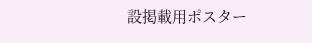設掲載用ポスター